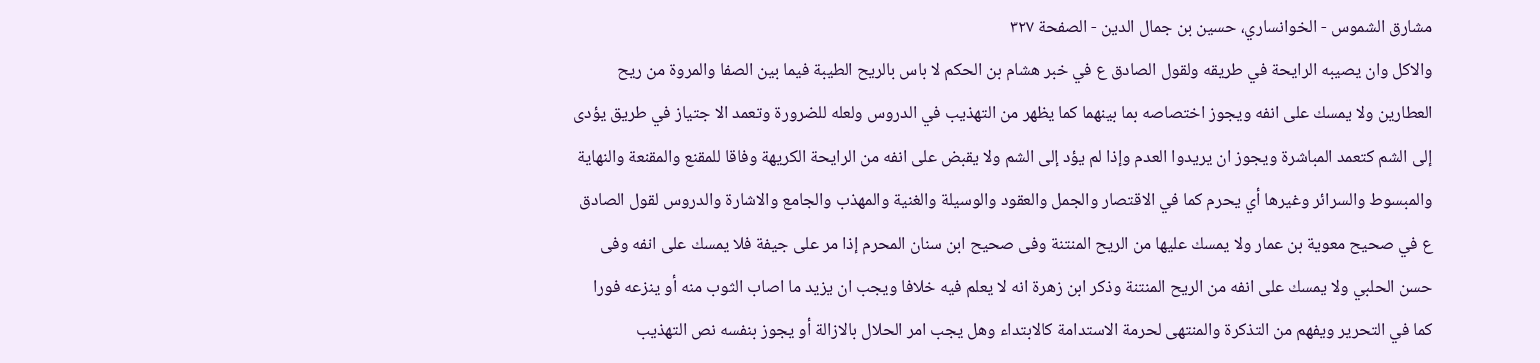مشارق الشموس - الخوانساري، حسين بن جمال الدين - الصفحة ٣٢٧
والاكل وان يصيبه الرايحة في طريقه ولقول الصادق ع في خبر هشام بن الحكم لا باس بالريح الطيبة فيما بين الصفا والمروة من ريح العطارين ولا يمسك على انفه ويجوز اختصاصه بما بينهما كما يظهر من التهذيب في الدروس ولعله للضرورة وتعمد الا جتياز في طريق يؤدى إلى الشم كتعمد المباشرة ويجوز ان يريدوا العدم وإذا لم يؤد إلى الشم ولا يقبض على انفه من الرايحة الكريهة وفاقا للمقنع والمقنعة والنهاية والمبسوط والسرائر وغيرها أي يحرم كما في الاقتصار والجمل والعقود والوسيلة والغنية والمهذب والجامع والاشارة والدروس لقول الصادق ع في صحيح معوية بن عمار ولا يمسك عليها من الريح المنتنة وفى صحيح ابن سنان المحرم إذا مر على جيفة فلا يمسك على انفه وفى حسن الحلبي ولا يمسك على انفه من الريح المنتنة وذكر ابن زهرة انه لا يعلم فيه خلافا ويجب ان يزيد ما اصاب الثوب منه أو ينزعه فورا كما في التحرير ويفهم من التذكرة والمنتهى لحرمة الاستدامة كالابتداء وهل يجب امر الحلال بالازالة أو يجوز بنفسه نص التهذيب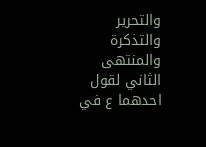والتحرير والتذكرة والمنتهى الثاني لقول احدهما ع في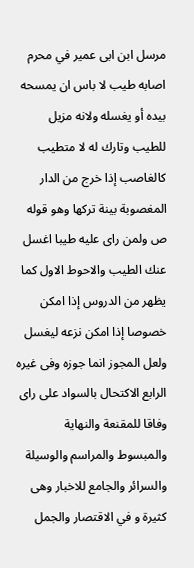مرسل ابن ابى عمير في محرم اصابه طيب لا باس ان يمسحه بيده أو يغسله ولانه مزيل للطيب وتارك له لا متطيب كالغاصب إذا خرج من الدار المغصوبة بينة تركها وهو قوله ص ولمن راى عليه طيبا اغسل عنك الطيب والاحوط الاول كما يظهر من الدروس إذا امكن خصوصا إذا امكن نزعه ليغسل ولعل المجوز انما جوزه وفى غيره الرابع الاكتحال بالسواد على راى وفاقا للمقنعة والنهاية والمبسوط والمراسم والوسيلة والسرائر والجامع للاخبار وهى كثيرة و في الاقتصار والجمل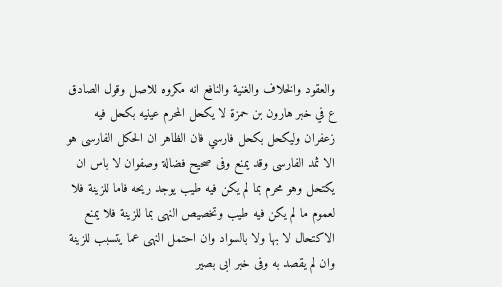والعقود والخلاف والغنية والنافع انه مكروه للاصل وقول الصادق ع في خبر هارون بن حمزة لا يكحل المحرم عينيه بكحل فيه زعفران وليكحل بكحل فارسي فان الظاهر ان الحكل الفارسى هو الا ثمد الفارسى وقد يمنع وفى صحيح فضالة وصفوان لا باس ان يكتحل وهو محرم بما لم يكن فيه طيب يوجد ريحه فاما للزينة فلا لعموم ما لم يكن فيه طيب وتخصيص النهى بما للزينة فلا يمنع الاكتحال لا بها ولا بالسواد وان احتمل النهى عما يتسبب للزينة وان لم يقصد به وفى خبر ابى بصير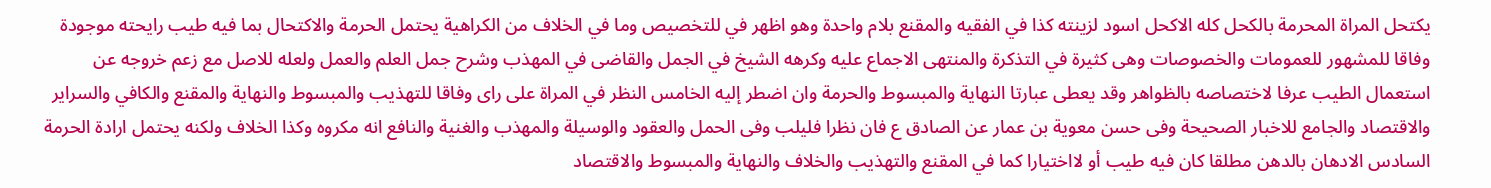يكتحل المراة المحرمة بالكحل كله الاكحل اسود لزينته كذا في الفقيه والمقنع بلام واحدة وهو اظهر في للتخصيص وما في الخلاف من الكراهية يحتمل الحرمة والاكتحال بما فيه طيب رايحته موجودة وفاقا للمشهور للعمومات والخصوصات وهى كثيرة في التذكرة والمنتهى الاجماع عليه وكرهه الشيخ في الجمل والقاضى في المهذب وشرح جمل العلم والعمل ولعله للاصل مع زعم خروجه عن استعمال الطيب عرفا لاختصاصه بالظواهر وقد يعطى عبارتا النهاية والمبسوط والحرمة وان اضطر إليه الخامس النظر في المراة على راى وفاقا للتهذيب والمبسوط والنهاية والمقنع والكافي والسراير والاقتصاد والجامع للاخبار الصحيحة وفى حسن معوية بن عمار عن الصادق ع فان نظرا فليلب وفى الحمل والعقود والوسيلة والمهذب والغنية والنافع انه مكروه وكذا الخلاف ولكنه يحتمل ارادة الحرمة السادس الادهان بالدهن مطلقا كان فيه طيب أو لااختيارا كما في المقنع والتهذيب والخلاف والنهاية والمبسوط والاقتصاد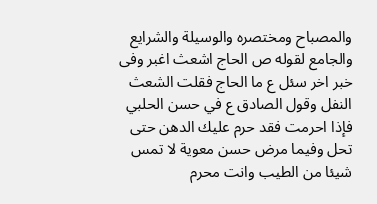والمصباح ومختصره والوسيلة والشرايع والجامع لقوله ص الحاج اشعث اغبر وفى خبر اخر سئل ع ما الحاج فقلت الشعث النفل وقول الصادق ع في حسن الحلبي فإذا احرمت فقد حرم عليك الدهن حتى تحل وفيما مرض حسن معوية لا تمس شيئا من الطيب وانت محرم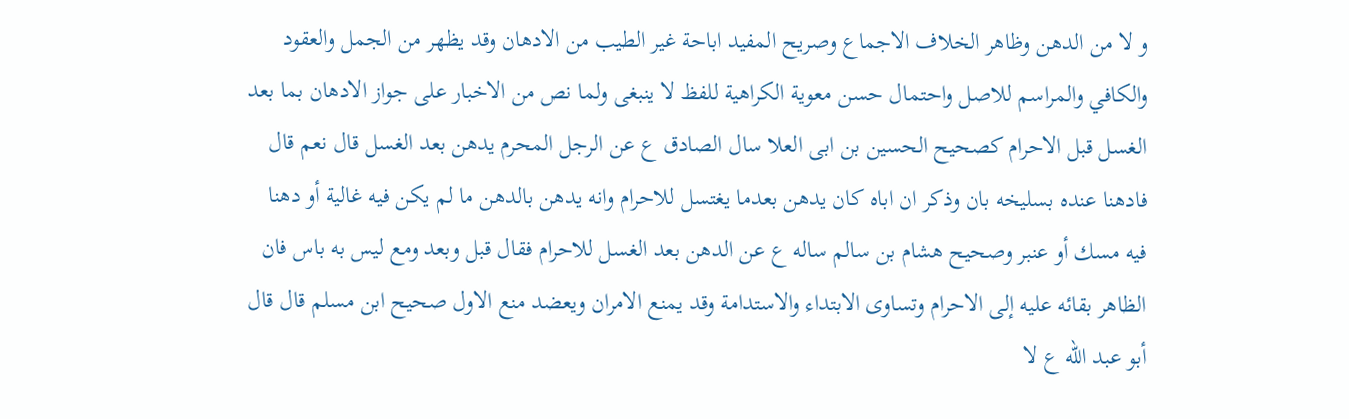و لا من الدهن وظاهر الخلاف الاجماع وصريح المفيد اباحة غير الطيب من الادهان وقد يظهر من الجمل والعقود والكافي والمراسم للاصل واحتمال حسن معوية الكراهية للفظ لا ينبغى ولما نص من الاخبار على جواز الادهان بما بعد الغسل قبل الاحرام كصحيح الحسين بن ابى العلا سال الصادق ع عن الرجل المحرم يدهن بعد الغسل قال نعم قال فادهنا عنده بسليخه بان وذكر ان اباه كان يدهن بعدما يغتسل للاحرام وانه يدهن بالدهن ما لم يكن فيه غالية أو دهنا فيه مسك أو عنبر وصحيح هشام بن سالم ساله ع عن الدهن بعد الغسل للاحرام فقال قبل وبعد ومع ليس به باس فان الظاهر بقائه عليه إلى الاحرام وتساوى الابتداء والاستدامة وقد يمنع الامران ويعضد منع الاول صحيح ابن مسلم قال قال أبو عبد الله ع لا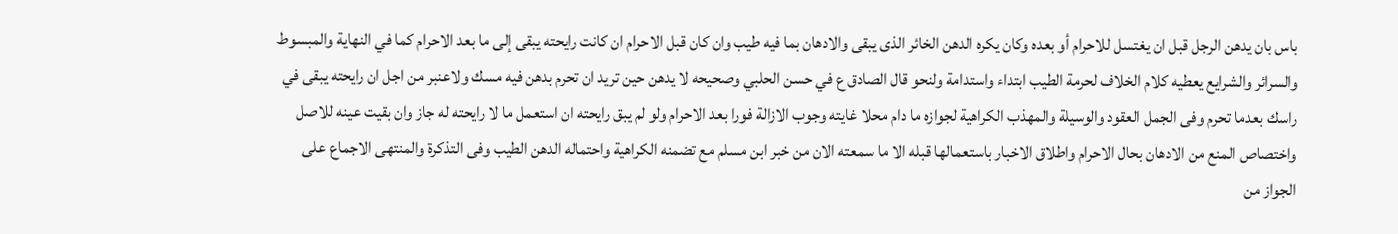باس بان يدهن الرجل قبل ان يغتسل للاحرام أو بعده وكان يكره الدهن الخائر الذى يبقى والادهان بما فيه طيب وان كان قبل الاحرام ان كانت رايحته يبقى إلى ما بعد الاحرام كما في النهاية والمبسوط والسرائر والشرايع يعطيه كلام الخلاف لحرمة الطيب ابتداء واستدامة ولنحو قال الصادق ع في حسن الحلبي وصحيحه لا يدهن حين تريد ان تحرم بدهن فيه مسك ولاعنبر من اجل ان رايحته يبقى في راسك بعدما تحرم وفى الجمل العقود والوسيلة والمهذب الكراهية لجوازه ما دام محلا غايته وجوب الازالة فورا بعد الاحرام ولو لم يبق رايحته ان استعمل ما لا رايحته له جاز وان بقيت عينه للاصل واختصاص المنع من الادهان بحال الاحرام واطلاق الاخبار باستعمالها قبله الا ما سمعته الان من خبر ابن مسلم مع تضمنه الكراهية واحتماله الدهن الطيب وفى التذكرة والمنتهى الاجماع على الجواز من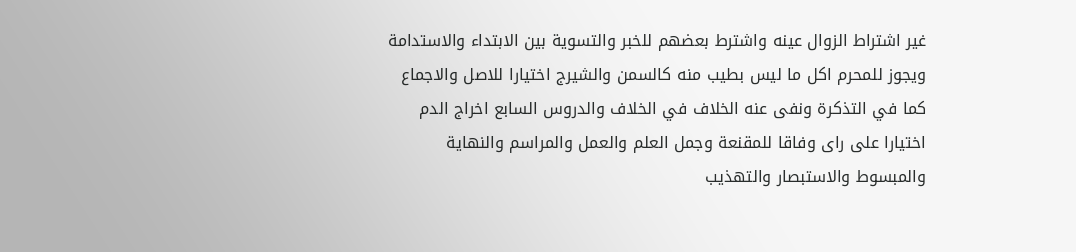غير اشتراط الزوال عينه واشترط بعضهم للخبر والتسوية بين الابتداء والاستدامة ويجوز للمحرم اكل ما ليس بطيب منه كالسمن والشيرج اختيارا للاصل والاجماع كما في التذكرة ونفى عنه الخلاف في الخلاف والدروس السابع اخراج الدم اختيارا على راى وفاقا للمقنعة وجمل العلم والعمل والمراسم والنهاية والمبسوط والاستبصار والتهذيب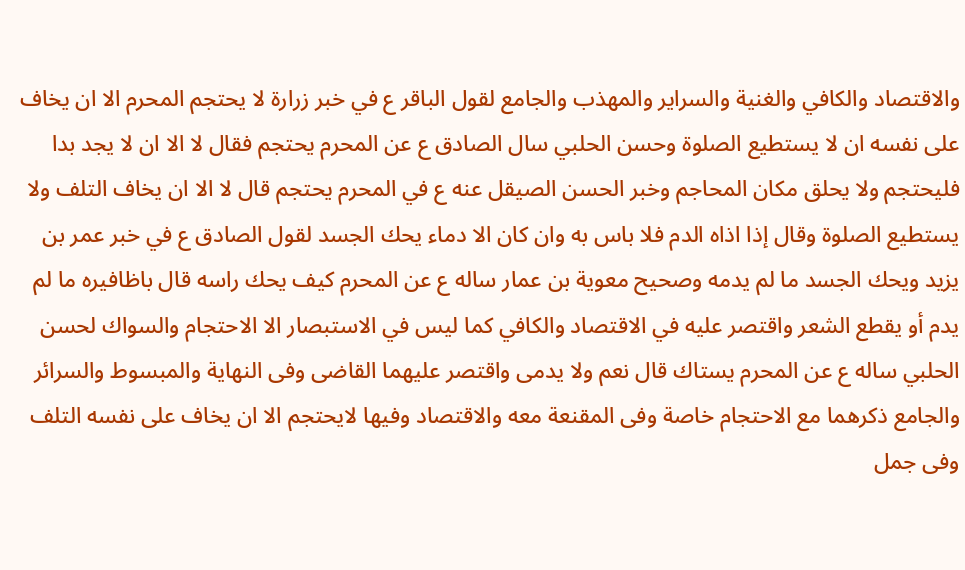والاقتصاد والكافي والغنية والسراير والمهذب والجامع لقول الباقر ع في خبر زرارة لا يحتجم المحرم الا ان يخاف على نفسه ان لا يستطيع الصلوة وحسن الحلبي سال الصادق ع عن المحرم يحتجم فقال لا الا ان لا يجد بدا فليحتجم ولا يحلق مكان المحاجم وخبر الحسن الصيقل عنه ع في المحرم يحتجم قال لا الا ان يخاف التلف ولا يستطيع الصلوة وقال إذا اذاه الدم فلا باس به وان كان الا دماء يحك الجسد لقول الصادق ع في خبر عمر بن يزيد ويحك الجسد ما لم يدمه وصحيح معوية بن عمار ساله ع عن المحرم كيف يحك راسه قال باظافيره ما لم يدم أو يقطع الشعر واقتصر عليه في الاقتصاد والكافي كما ليس في الاستبصار الا الاحتجام والسواك لحسن الحلبي ساله ع عن المحرم يستاك قال نعم ولا يدمى واقتصر عليهما القاضى وفى النهاية والمبسوط والسرائر والجامع ذكرهما مع الاحتجام خاصة وفى المقنعة معه والاقتصاد وفيها لايحتجم الا ان يخاف على نفسه التلف وفى جمل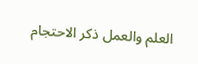العلم والعمل ذكر الاحتجام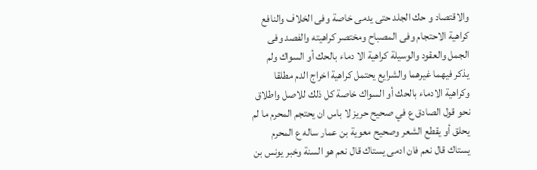والاقتصاد و حك الجلد حتى يدمى خاصة وفى الخلاف والنافع كراهية الاحتجام وفى المصباح ومختصر كراهيته والفصد وفى الجمل والعقود والوسيلة كراهية الا دماء بالحك أو السواك ولم يذكر فيهما غيرهما والشرايع يحتمل كراهية اخراج الدم مطلقا وكراهية الادماء بالحك أو السواك خاصة كل ذلك للاصل واطلاق نحو قول الصادق ع في صحيح حريز لا باس ان يحتجم المحرم ما لم يحلق أو يقطع الشعر وصحيح معوية بن عمار ساله ع المحرم يستاك قال نعم فان ادمى يستاك قال نعم هو السنة وخبر يونس بن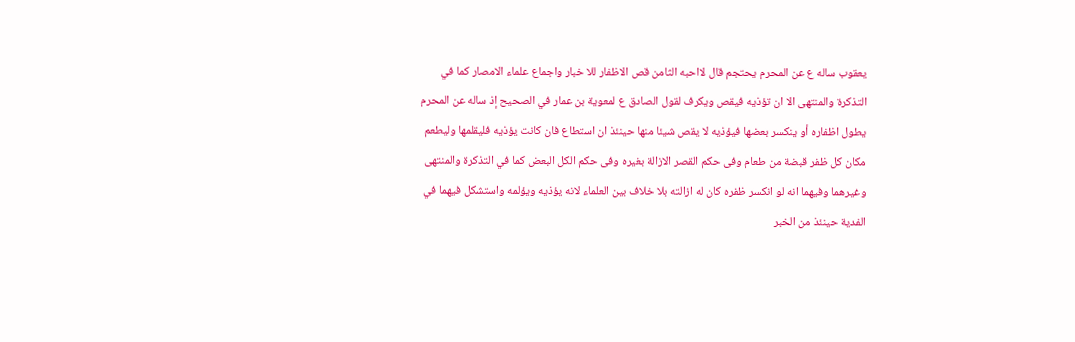يعقوب ساله ع عن المحرم يحتجم قال لااحبه الثامن قص الاظفار للا خبار واجماع علماء الامصار كما في التذكرة والمنتهى الا ان تؤذيه فيقص ويكرف لقول الصادق ع لمعوية بن عمار في الصحيح إذ ساله عن المحرم يطول اظفاره أو ينكسر بعضها فيؤذيه لا يقص شيئا منها حينئذ ان استطاع فان كانت يؤذيه فليقلمها وليطعم مكان كل ظفر قبضة من طعام وفى حكم القصر الازالة بغيره وفى حكم الكل البعض كما في التذكرة والمنتهى وغيرهما وفيهما انه لو انكسر ظفره كان له ازالته بلا خلاف بين العلماء لانه يؤذيه ويؤلمه واستشكل فيهما في الفدية حينئذ من الخبر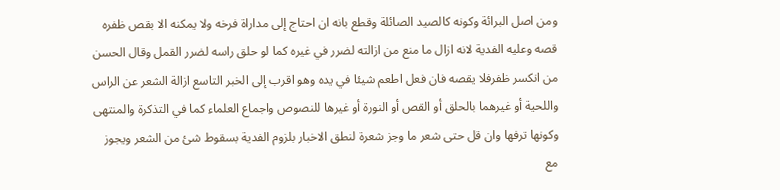ومن اصل البرائة وكونه كالصيد الصائلة وقطع بانه ان احتاج إلى مداراة فرخه ولا يمكنه الا بقص ظفره قصه وعليه الفدية لانه ازال ما منع من ازالته لضرر في غيره كما لو حلق راسه لضرر القمل وقال الحسن من انكسر ظفرفلا يقصه فان فعل اطعم شيئا في يده وهو اقرب إلى الخبر التاسع ازالة الشعر عن الراس واللحية أو غيرهما بالحلق أو القص أو النورة أو غيرها للنصوص واجماع العلماء كما في التذكرة والمنتهى وكونها ترفها وان قل حتى شعر ما وجز شعرة لنطق الاخبار بلزوم الفدية بسقوط شئ من الشعر ويجوز مع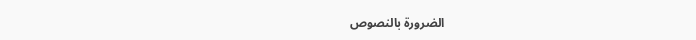الضرورة بالنصوص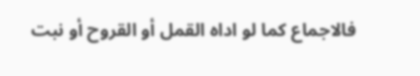فالاجماع كما لو اداه القمل أو القروح أو نبت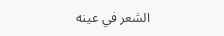الشعر في عينه